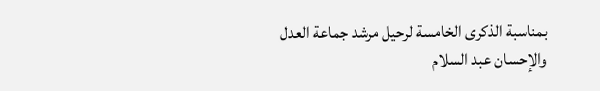بمناسبة الذكرى الخامسة لرحيل مرشد جماعة العدل والإحسان عبد السلام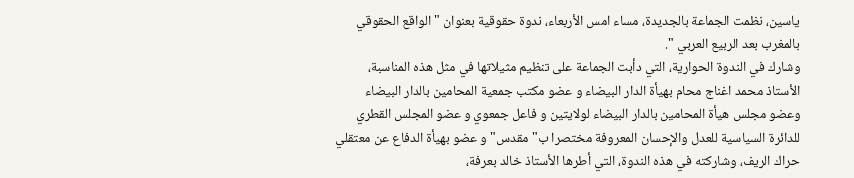ياسين، نظمت الجماعة بالجديدة، مساء امس الأربعاء، ندوة حقوقية بعنوان " الواقع الحقوقي بالمغرب بعد الربيع العربي ".
وشارك في الندوة الحوارية، التي دأبت الجماعة على تنظيم مثيلاتها في مثل هذه المناسبة، الأستاذ محمد اغناج محام بهيأة الدار البيضاء و عضو مكتب جمعية المحامين بالدار البيضاء وعضو مجلس هيأة المحامين بالدار البيضاء لولايتين و فاعل جمعوي و عضو المجلس القطري للدائرة السياسية للعدل والإحسان المعروفة مختصرا ب"مقدس" و عضو بهيأة الدفاع عن معتقلي حراك الريف، وشاركته في هذه الندوة، التي أطرها الأستاذ خالد بعرفة،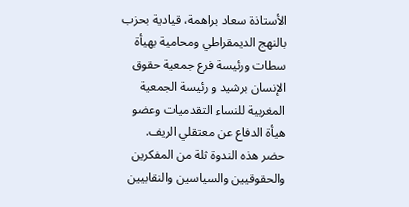الأستاذة سعاد براهمة، قيادية بحزب بالنهج الديمقراطي ومحامية بهيأة سطات ورئيسة فرع جمعية حقوق الإنسان برشيد و رئيسة الجمعية المغربية للنساء التقدميات وعضو هيأة الدفاع عن معتقلي الريف.
حضر هذه الندوة ثلة من المفكرين والحقوقيين والسياسين والنقابيين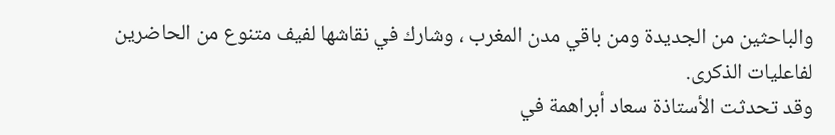والباحثين من الجديدة ومن باقي مدن المغرب ، وشارك في نقاشها لفيف متنوع من الحاضرين لفاعليات الذكرى.
وقد تحدثت الأستاذة سعاد أبراهمة في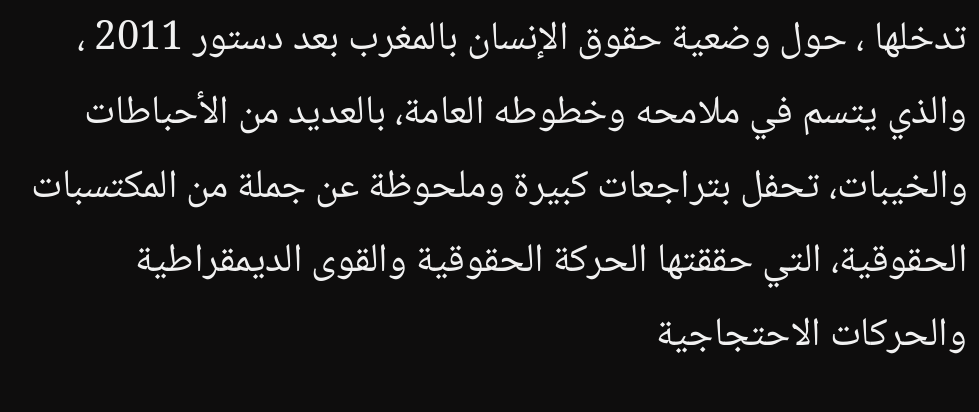تدخلها ، حول وضعية حقوق الإنسان بالمغرب بعد دستور 2011 ، والذي يتسم في ملامحه وخطوطه العامة، بالعديد من الأحباطات والخيبات، تحفل بتراجعات كبيرة وملحوظة عن جملة من المكتسبات الحقوقية، التي حققتها الحركة الحقوقية والقوى الديمقراطية والحركات الاحتجاجية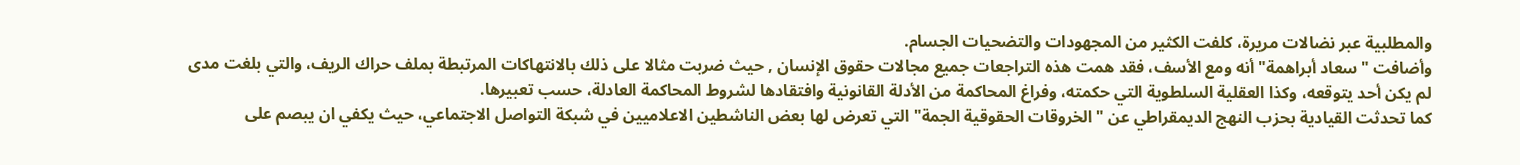والمطلبية عبر نضالات مريرة، كلفت الكثير من المجهودات والتضحيات الجسام.
وأضافت "سعاد أبراهمة" أنه ومع الأسف، فقد همت هذه التراجعات جميع مجالات حقوق الإنسان , حيث ضربت مثالا على ذلك بالانتهاكات المرتبطة بملف حراك الريف، والتي بلغت مدى لم يكن أحد يتوقعه، وكذا العقلية السلطوية التي حكمته، وفراغ المحاكمة من الأدلة القانونية وافتقادها لشروط المحاكمة العادلة، حسب تعبيرها.
كما تحدثت القيادية بحزب النهج الديمقراطي عن "الخروقات الحقوقية الجمة" التي تعرض لها بعض الناشطين الاعلاميين في شبكة التواصل الاجتماعي، حيث يكفي ان يبصم على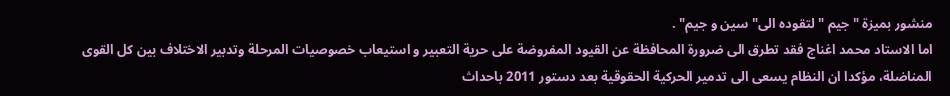منشور بميزة " جيم " لتقوده الى" سين و جيم" .
اما الاستاد محمد اغناج فقد تطرق الى ضرورة المحافظة عن القيود المفروضة على حرية التعبير و استيعاب خصوصيات المرحلة وتدبير الاختلاف بين كل القوى المناضلة، مؤكدا ان النظام يسعى الى تدمير الحركية الحقوقية بعد دستور 2011 باحداث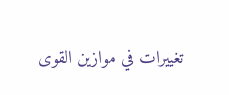تغييرات في موازين القوى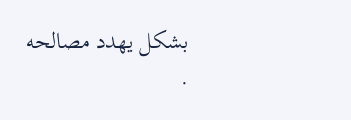بشكل يهدد مصالحه .